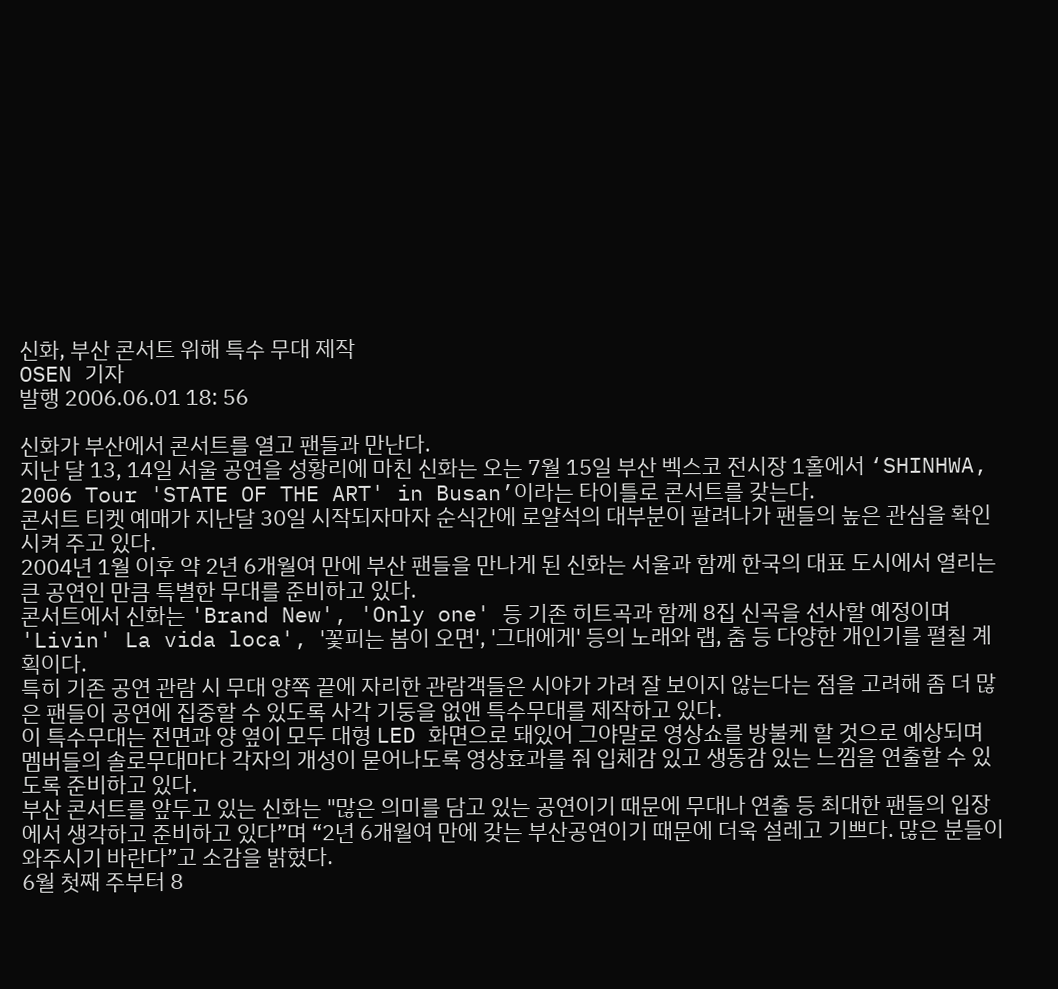신화, 부산 콘서트 위해 특수 무대 제작
OSEN 기자
발행 2006.06.01 18: 56

신화가 부산에서 콘서트를 열고 팬들과 만난다.
지난 달 13, 14일 서울 공연을 성황리에 마친 신화는 오는 7월 15일 부산 벡스코 전시장 1홀에서 ‘SHINHWA, 2006 Tour 'STATE OF THE ART' in Busan’이라는 타이틀로 콘서트를 갖는다.
콘서트 티켓 예매가 지난달 30일 시작되자마자 순식간에 로얄석의 대부분이 팔려나가 팬들의 높은 관심을 확인시켜 주고 있다.
2004년 1월 이후 약 2년 6개월여 만에 부산 팬들을 만나게 된 신화는 서울과 함께 한국의 대표 도시에서 열리는 큰 공연인 만큼 특별한 무대를 준비하고 있다.
콘서트에서 신화는 'Brand New', 'Only one' 등 기존 히트곡과 함께 8집 신곡을 선사할 예정이며 'Livin' La vida loca', '꽃피는 봄이 오면', '그대에게' 등의 노래와 랩, 춤 등 다양한 개인기를 펼칠 계획이다.
특히 기존 공연 관람 시 무대 양쪽 끝에 자리한 관람객들은 시야가 가려 잘 보이지 않는다는 점을 고려해 좀 더 많은 팬들이 공연에 집중할 수 있도록 사각 기둥을 없앤 특수무대를 제작하고 있다.
이 특수무대는 전면과 양 옆이 모두 대형 LED 화면으로 돼있어 그야말로 영상쇼를 방불케 할 것으로 예상되며 멤버들의 솔로무대마다 각자의 개성이 묻어나도록 영상효과를 줘 입체감 있고 생동감 있는 느낌을 연출할 수 있도록 준비하고 있다.
부산 콘서트를 앞두고 있는 신화는 "많은 의미를 담고 있는 공연이기 때문에 무대나 연출 등 최대한 팬들의 입장에서 생각하고 준비하고 있다”며 “2년 6개월여 만에 갖는 부산공연이기 때문에 더욱 설레고 기쁘다. 많은 분들이 와주시기 바란다”고 소감을 밝혔다.
6월 첫째 주부터 8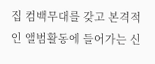집 컴백무대를 갖고 본격적인 앨범활동에 들어가는 신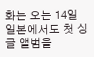화는 오는 14일 일본에서도 첫 싱글 앨범을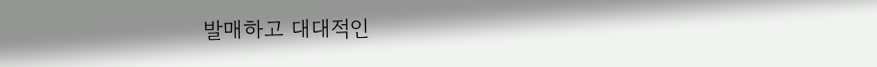발매하고 대대적인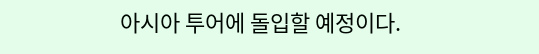아시아 투어에 돌입할 예정이다.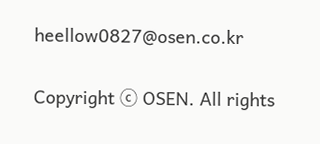heellow0827@osen.co.kr

Copyright ⓒ OSEN. All rights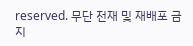reserved. 무단 전재 및 재배포 금지